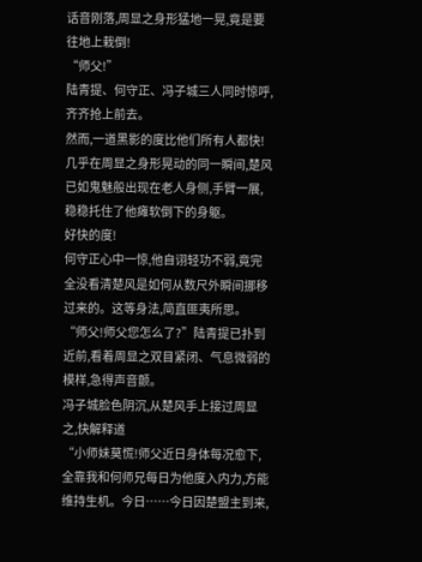话音刚落,周显之身形猛地一晃,竟是要往地上栽倒!
“师父!”
陆青提、何守正、冯子城三人同时惊呼,齐齐抢上前去。
然而,一道黑影的度比他们所有人都快!
几乎在周显之身形晃动的同一瞬间,楚风已如鬼魅般出现在老人身侧,手臂一展,稳稳托住了他瘫软倒下的身躯。
好快的度!
何守正心中一惊,他自诩轻功不弱,竟完全没看清楚风是如何从数尺外瞬间挪移过来的。这等身法,简直匪夷所思。
“师父!师父您怎么了?”陆青提已扑到近前,看着周显之双目紧闭、气息微弱的模样,急得声音颤。
冯子城脸色阴沉,从楚风手上接过周显之,快解释道
“小师妹莫慌!师父近日身体每况愈下,全靠我和何师兄每日为他度入内力,方能维持生机。今日……今日因楚盟主到来,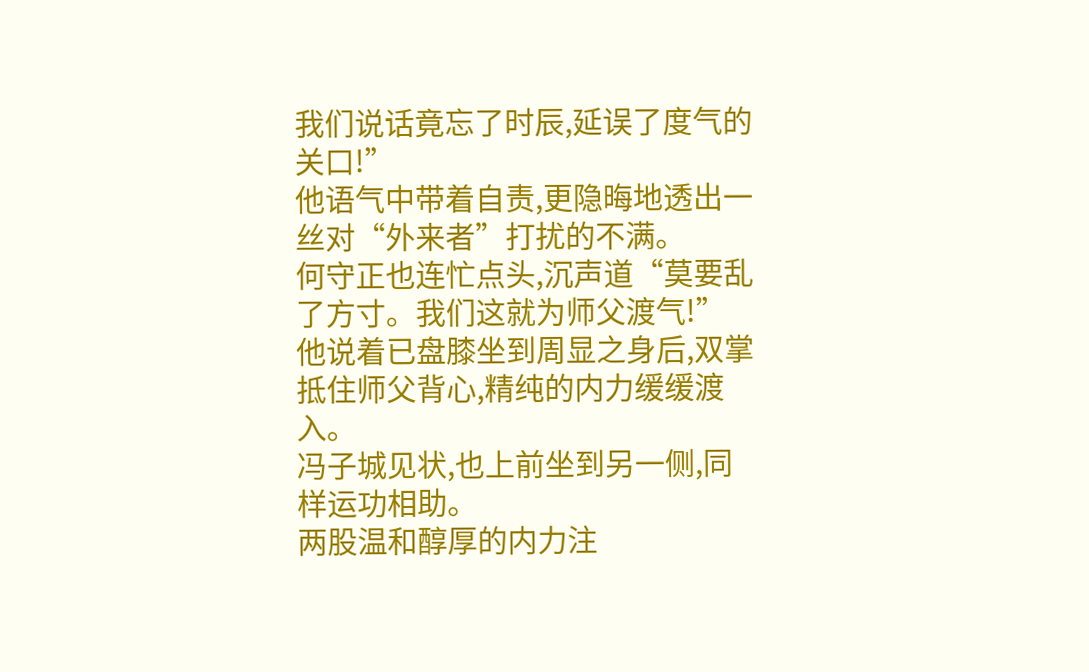我们说话竟忘了时辰,延误了度气的关口!”
他语气中带着自责,更隐晦地透出一丝对“外来者”打扰的不满。
何守正也连忙点头,沉声道“莫要乱了方寸。我们这就为师父渡气!”
他说着已盘膝坐到周显之身后,双掌抵住师父背心,精纯的内力缓缓渡入。
冯子城见状,也上前坐到另一侧,同样运功相助。
两股温和醇厚的内力注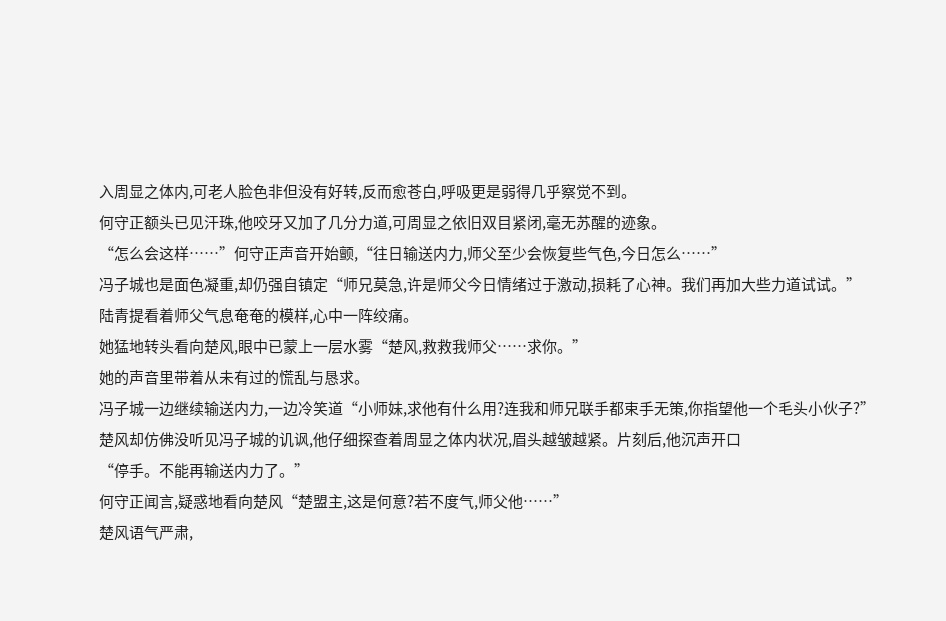入周显之体内,可老人脸色非但没有好转,反而愈苍白,呼吸更是弱得几乎察觉不到。
何守正额头已见汗珠,他咬牙又加了几分力道,可周显之依旧双目紧闭,毫无苏醒的迹象。
“怎么会这样……”何守正声音开始颤,“往日输送内力,师父至少会恢复些气色,今日怎么……”
冯子城也是面色凝重,却仍强自镇定“师兄莫急,许是师父今日情绪过于激动,损耗了心神。我们再加大些力道试试。”
陆青提看着师父气息奄奄的模样,心中一阵绞痛。
她猛地转头看向楚风,眼中已蒙上一层水雾“楚风,救救我师父……求你。”
她的声音里带着从未有过的慌乱与恳求。
冯子城一边继续输送内力,一边冷笑道“小师妹,求他有什么用?连我和师兄联手都束手无策,你指望他一个毛头小伙子?”
楚风却仿佛没听见冯子城的讥讽,他仔细探查着周显之体内状况,眉头越皱越紧。片刻后,他沉声开口
“停手。不能再输送内力了。”
何守正闻言,疑惑地看向楚风“楚盟主,这是何意?若不度气,师父他……”
楚风语气严肃,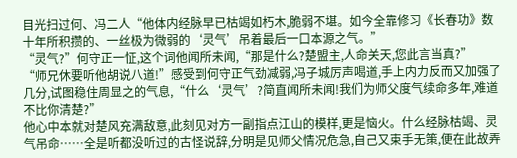目光扫过何、冯二人“他体内经脉早已枯竭如朽木,脆弱不堪。如今全靠修习《长春功》数十年所积攒的、一丝极为微弱的‘灵气’吊着最后一口本源之气。”
“灵气?”何守正一怔,这个词他闻所未闻,“那是什么?楚盟主,人命关天,您此言当真?”
“师兄休要听他胡说八道!”感受到何守正气劲减弱,冯子城厉声喝道,手上内力反而又加强了几分,试图稳住周显之的气息,“什么‘灵气’?简直闻所未闻!我们为师父度气续命多年,难道不比你清楚?”
他心中本就对楚风充满敌意,此刻见对方一副指点江山的模样,更是恼火。什么经脉枯竭、灵气吊命……全是听都没听过的古怪说辞,分明是见师父情况危急,自己又束手无策,便在此故弄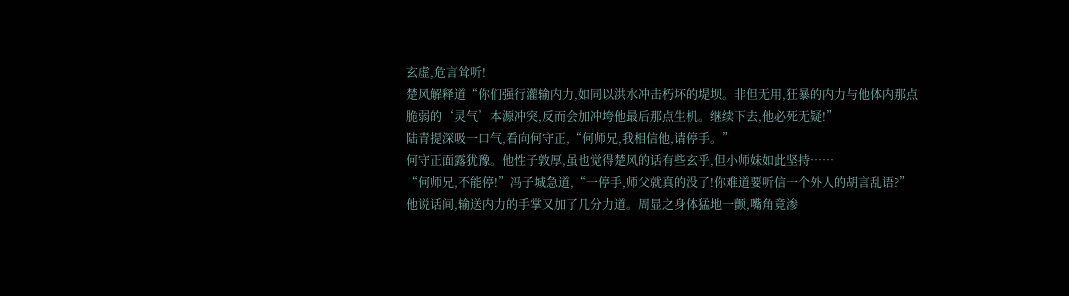玄虚,危言耸听!
楚风解释道“你们强行灌输内力,如同以洪水冲击朽坏的堤坝。非但无用,狂暴的内力与他体内那点脆弱的‘灵气’本源冲突,反而会加冲垮他最后那点生机。继续下去,他必死无疑!”
陆青提深吸一口气,看向何守正,“何师兄,我相信他,请停手。”
何守正面露犹豫。他性子敦厚,虽也觉得楚风的话有些玄乎,但小师妹如此坚持……
“何师兄,不能停!”冯子城急道,“一停手,师父就真的没了!你难道要听信一个外人的胡言乱语?”
他说话间,输送内力的手掌又加了几分力道。周显之身体猛地一颤,嘴角竟渗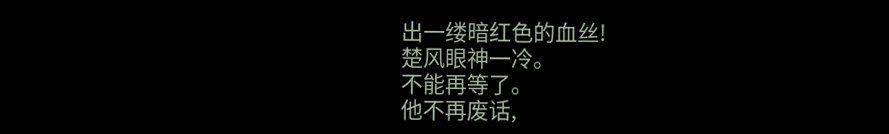出一缕暗红色的血丝!
楚风眼神一冷。
不能再等了。
他不再废话,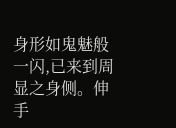身形如鬼魅般一闪,已来到周显之身侧。伸手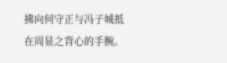拂向何守正与冯子城抵在周显之背心的手腕。